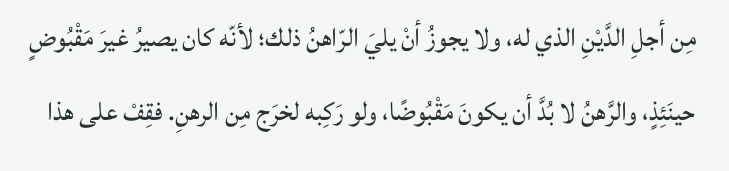مِن أجلِ الدَّيْنِ الذي له، ولا يجوزُ أنْ يليَ الرّاهنُ ذلك؛ لأنّه كان يصيرُ غيرَ مَقْبُوضٍ حينَئِذٍ، والرَّهنُ لا بُدَّ أن يكونَ مَقْبُوضًا، ولو رَكِبه لخرَج مِن الرهنِ. فقِفْ على هذا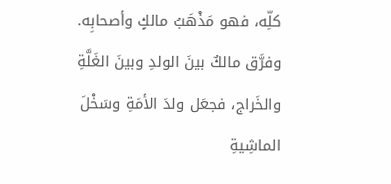كلِّه، فهو مَذْهَبُ مالكٍ وأصحابِه.
وفرَّق مالكٌ بينَ الولدِ وبينَ الغَلَّةِ والخَراج، فجعَل ولدَ الأمَةِ وسَخْلَ الماشِيةِ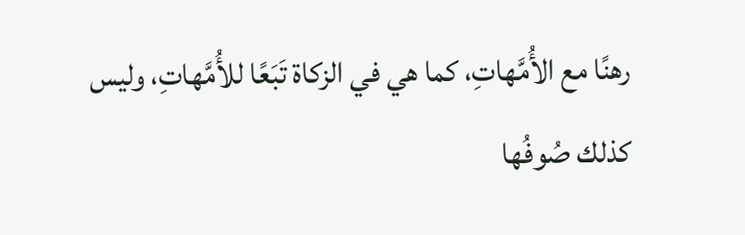رهنًا مع الأُمَّهاتِ، كما هي في الزكاة تَبَعًا للأُمَّهاتِ، وليس كذلك صُوفُها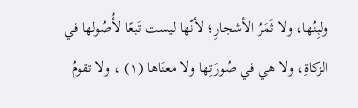ولبِنُها، ولا ثَمَرُ الأشجارِ؛ لأنّها ليست تَبعًا لأُصُولها في الزكاةِ، ولا هي في صُورَتِها ولا معنَاها (١) ، ولا تقومُ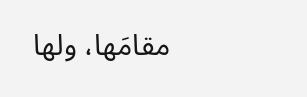مقامَها، ولها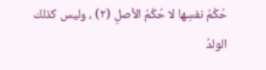حُكْمُ نفسِها لا حُكْمُ الأصلِ (٢) ، وليس كذلك الولدُ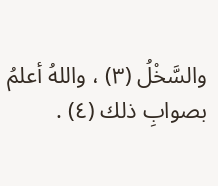والسَّخْلُ (٣) ، واللهُ أعلمُ بصوابِ ذلك (٤) .